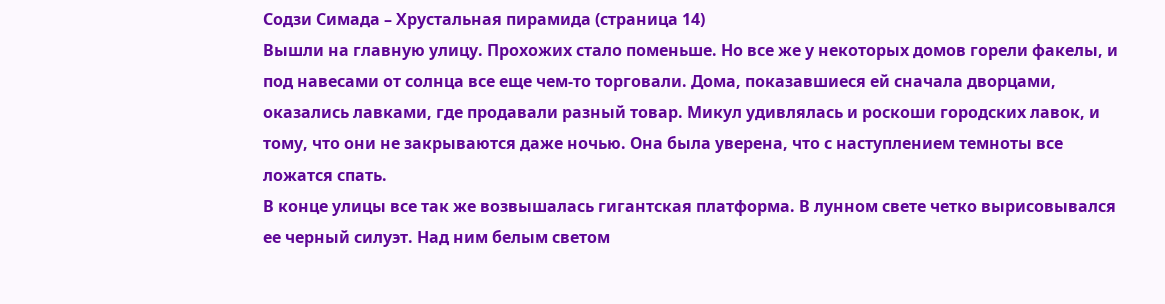Содзи Симада – Хрустальная пирамида (страница 14)
Вышли на главную улицу. Прохожих стало поменьше. Но все же у некоторых домов горели факелы, и под навесами от солнца все еще чем-то торговали. Дома, показавшиеся ей сначала дворцами, оказались лавками, где продавали разный товар. Микул удивлялась и роскоши городских лавок, и тому, что они не закрываются даже ночью. Она была уверена, что с наступлением темноты все ложатся спать.
В конце улицы все так же возвышалась гигантская платформа. В лунном свете четко вырисовывался ее черный силуэт. Над ним белым светом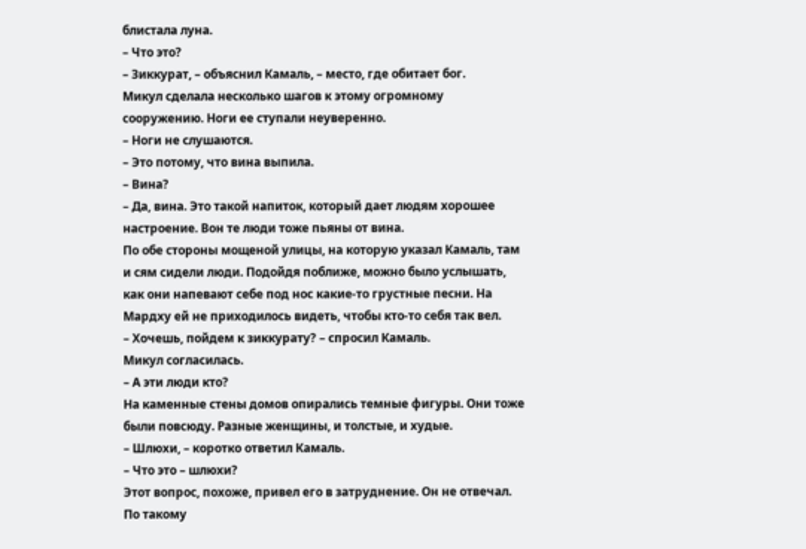блистала луна.
– Что это?
– Зиккурат, – объяснил Камаль, – место, где обитает бог.
Микул сделала несколько шагов к этому огромному сооружению. Ноги ее ступали неуверенно.
– Ноги не слушаются.
– Это потому, что вина выпила.
– Вина?
– Да, вина. Это такой напиток, который дает людям хорошее настроение. Вон те люди тоже пьяны от вина.
По обе стороны мощеной улицы, на которую указал Камаль, там и сям сидели люди. Подойдя поближе, можно было услышать, как они напевают себе под нос какие-то грустные песни. На Мардху ей не приходилось видеть, чтобы кто-то себя так вел.
– Хочешь, пойдем к зиккурату? – спросил Камаль.
Микул согласилась.
– А эти люди кто?
На каменные стены домов опирались темные фигуры. Они тоже были повсюду. Разные женщины, и толстые, и худые.
– Шлюхи, – коротко ответил Камаль.
– Что это – шлюхи?
Этот вопрос, похоже, привел его в затруднение. Он не отвечал. По такому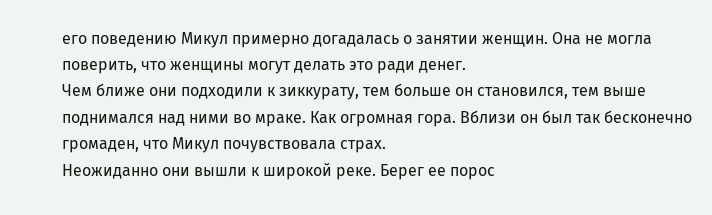его поведению Микул примерно догадалась о занятии женщин. Она не могла поверить, что женщины могут делать это ради денег.
Чем ближе они подходили к зиккурату, тем больше он становился, тем выше поднимался над ними во мраке. Как огромная гора. Вблизи он был так бесконечно громаден, что Микул почувствовала страх.
Неожиданно они вышли к широкой реке. Берег ее порос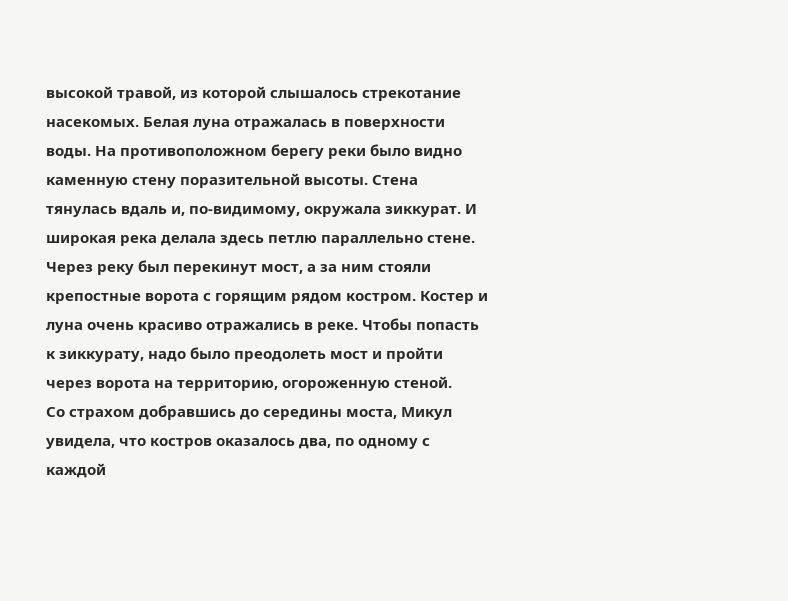высокой травой, из которой слышалось стрекотание насекомых. Белая луна отражалась в поверхности воды. На противоположном берегу реки было видно каменную стену поразительной высоты. Стена тянулась вдаль и, по-видимому, окружала зиккурат. И широкая река делала здесь петлю параллельно стене.
Через реку был перекинут мост, а за ним стояли крепостные ворота с горящим рядом костром. Костер и луна очень красиво отражались в реке. Чтобы попасть к зиккурату, надо было преодолеть мост и пройти через ворота на территорию, огороженную стеной.
Со страхом добравшись до середины моста, Микул увидела, что костров оказалось два, по одному с каждой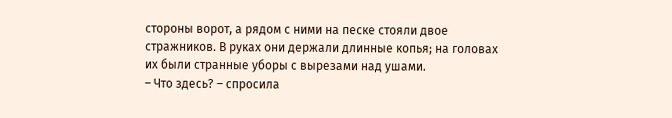стороны ворот, а рядом с ними на песке стояли двое стражников. В руках они держали длинные копья; на головах их были странные уборы с вырезами над ушами.
– Что здесь? – спросила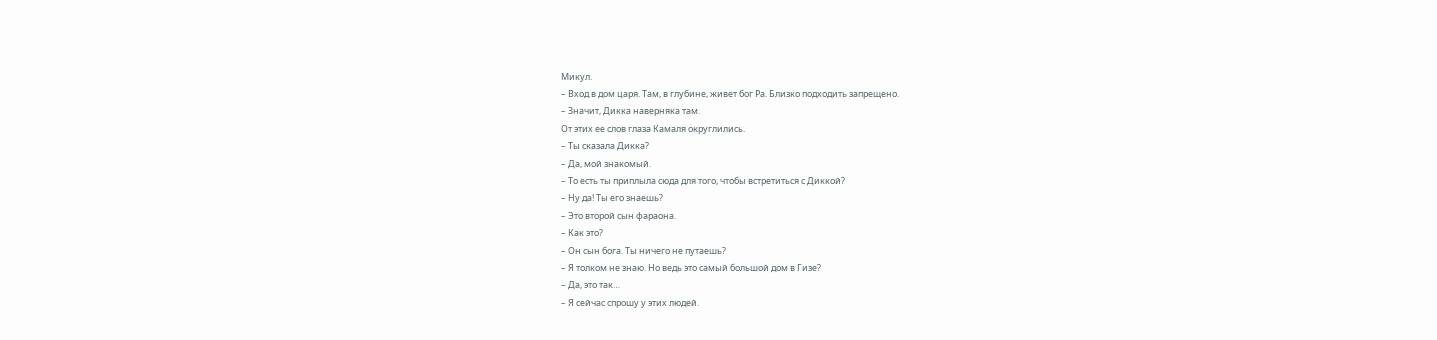Микул.
– Вход в дом царя. Там, в глубине, живет бог Ра. Близко подходить запрещено.
– Значит, Дикка наверняка там.
От этих ее слов глаза Камаля округлились.
– Ты сказала Дикка?
– Да, мой знакомый.
– То есть ты приплыла сюда для того, чтобы встретиться с Диккой?
– Ну да! Ты его знаешь?
– Это второй сын фараона.
– Как это?
– Он сын бога. Ты ничего не путаешь?
– Я толком не знаю. Но ведь это самый большой дом в Гизе?
– Да, это так…
– Я сейчас спрошу у этих людей.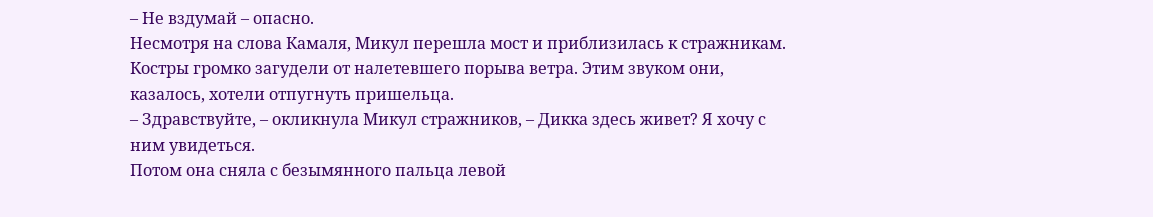– Не вздумай – опасно.
Несмотря на слова Камаля, Микул перешла мост и приблизилась к стражникам. Костры громко загудели от налетевшего порыва ветра. Этим звуком они, казалось, хотели отпугнуть пришельца.
– Здравствуйте, – окликнула Микул стражников, – Дикка здесь живет? Я хочу с ним увидеться.
Потом она сняла с безымянного пальца левой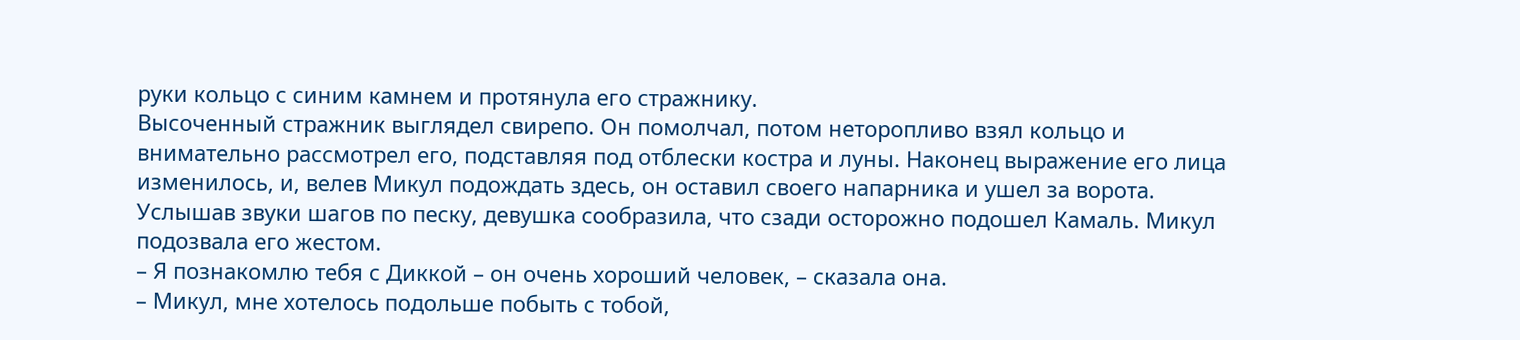руки кольцо с синим камнем и протянула его стражнику.
Высоченный стражник выглядел свирепо. Он помолчал, потом неторопливо взял кольцо и внимательно рассмотрел его, подставляя под отблески костра и луны. Наконец выражение его лица изменилось, и, велев Микул подождать здесь, он оставил своего напарника и ушел за ворота.
Услышав звуки шагов по песку, девушка сообразила, что сзади осторожно подошел Камаль. Микул подозвала его жестом.
– Я познакомлю тебя с Диккой – он очень хороший человек, – сказала она.
– Микул, мне хотелось подольше побыть с тобой,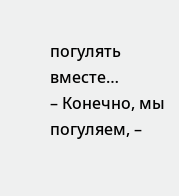погулять вместе…
– Конечно, мы погуляем, –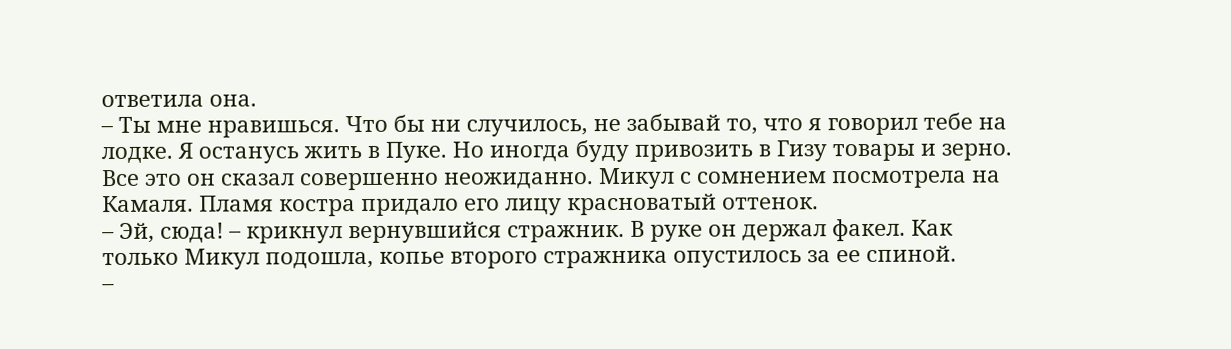ответила она.
– Ты мне нравишься. Что бы ни случилось, не забывай то, что я говорил тебе на лодке. Я останусь жить в Пуке. Но иногда буду привозить в Гизу товары и зерно.
Все это он сказал совершенно неожиданно. Микул с сомнением посмотрела на Камаля. Пламя костра придало его лицу красноватый оттенок.
– Эй, сюда! – крикнул вернувшийся стражник. В руке он держал факел. Как только Микул подошла, копье второго стражника опустилось за ее спиной.
–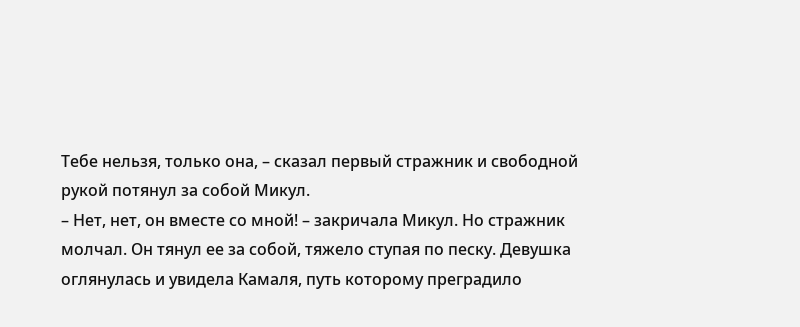Тебе нельзя, только она, – сказал первый стражник и свободной рукой потянул за собой Микул.
– Нет, нет, он вместе со мной! – закричала Микул. Но стражник молчал. Он тянул ее за собой, тяжело ступая по песку. Девушка оглянулась и увидела Камаля, путь которому преградило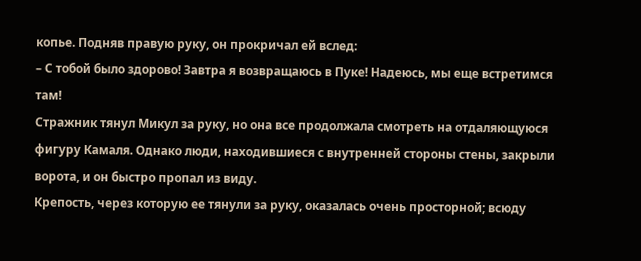копье. Подняв правую руку, он прокричал ей вслед:
– С тобой было здорово! Завтра я возвращаюсь в Пуке! Надеюсь, мы еще встретимся там!
Стражник тянул Микул за руку, но она все продолжала смотреть на отдаляющуюся фигуру Камаля. Однако люди, находившиеся с внутренней стороны стены, закрыли ворота, и он быстро пропал из виду.
Крепость, через которую ее тянули за руку, оказалась очень просторной; всюду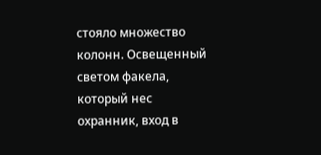стояло множество колонн. Освещенный светом факела, который нес охранник, вход в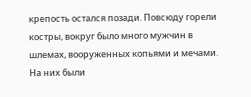крепость остался позади. Повсюду горели костры, вокруг было много мужчин в шлемах, вооруженных копьями и мечами. На них были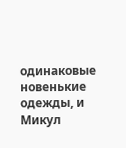одинаковые новенькие одежды, и Микул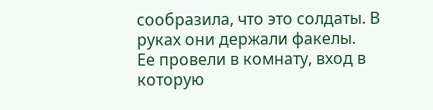сообразила, что это солдаты. В руках они держали факелы.
Ее провели в комнату, вход в которую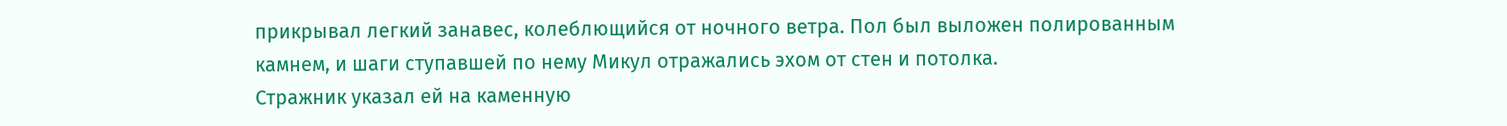прикрывал легкий занавес, колеблющийся от ночного ветра. Пол был выложен полированным камнем, и шаги ступавшей по нему Микул отражались эхом от стен и потолка.
Стражник указал ей на каменную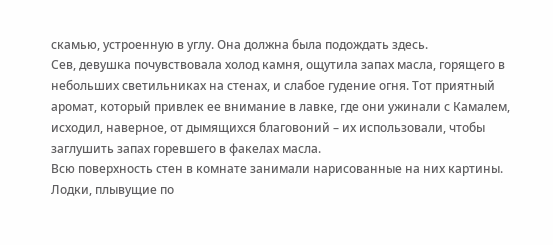скамью, устроенную в углу. Она должна была подождать здесь.
Сев, девушка почувствовала холод камня, ощутила запах масла, горящего в небольших светильниках на стенах, и слабое гудение огня. Тот приятный аромат, который привлек ее внимание в лавке, где они ужинали с Камалем, исходил, наверное, от дымящихся благовоний – их использовали, чтобы заглушить запах горевшего в факелах масла.
Всю поверхность стен в комнате занимали нарисованные на них картины. Лодки, плывущие по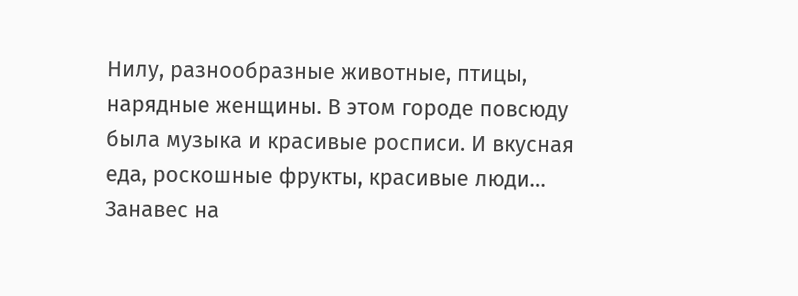Нилу, разнообразные животные, птицы, нарядные женщины. В этом городе повсюду была музыка и красивые росписи. И вкусная еда, роскошные фрукты, красивые люди…
Занавес на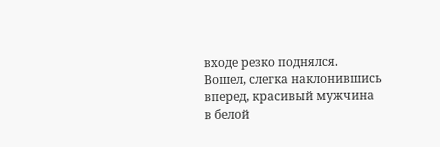входе резко поднялся. Вошел, слегка наклонившись вперед, красивый мужчина в белой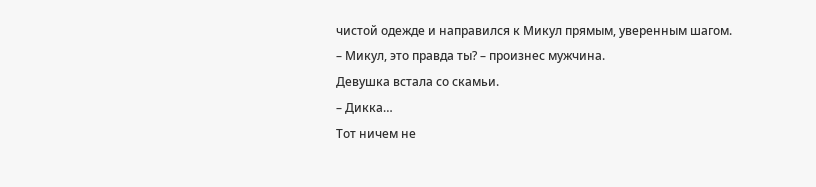чистой одежде и направился к Микул прямым, уверенным шагом.
– Микул, это правда ты? – произнес мужчина.
Девушка встала со скамьи.
– Дикка…
Тот ничем не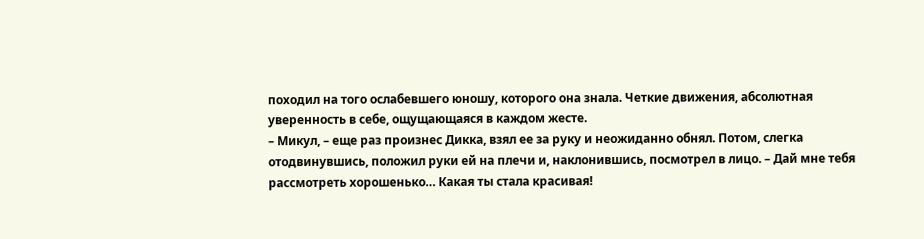походил на того ослабевшего юношу, которого она знала. Четкие движения, абсолютная уверенность в себе, ощущающаяся в каждом жесте.
– Микул, – еще раз произнес Дикка, взял ее за руку и неожиданно обнял. Потом, слегка отодвинувшись, положил руки ей на плечи и, наклонившись, посмотрел в лицо. – Дай мне тебя рассмотреть хорошенько… Какая ты стала красивая!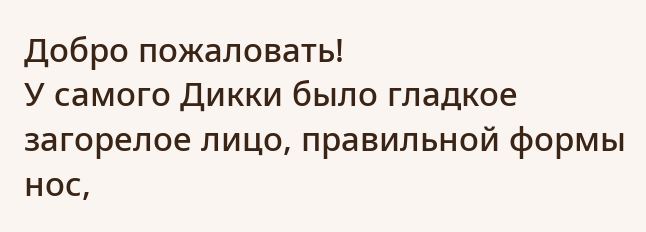Добро пожаловать!
У самого Дикки было гладкое загорелое лицо, правильной формы нос,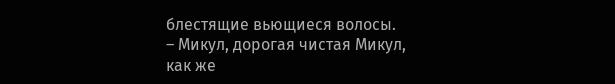блестящие вьющиеся волосы.
– Микул, дорогая чистая Микул, как же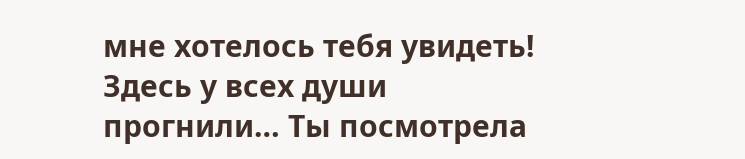мне хотелось тебя увидеть! Здесь у всех души прогнили… Ты посмотрела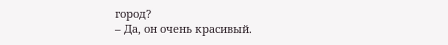город?
– Да, он очень красивый.